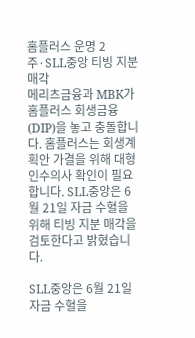홈플러스 운명 2주·SLL중앙 티빙 지분 매각
메리츠금융과 MBK가 홈플러스 회생금융(DIP)을 놓고 충돌합니다. 홈플러스는 회생계획안 가결을 위해 대형 인수의사 확인이 필요합니다. SLL중앙은 6월 21일 자금 수혈을 위해 티빙 지분 매각을 검토한다고 밝혔습니다.

SLL중앙은 6월 21일 자금 수혈을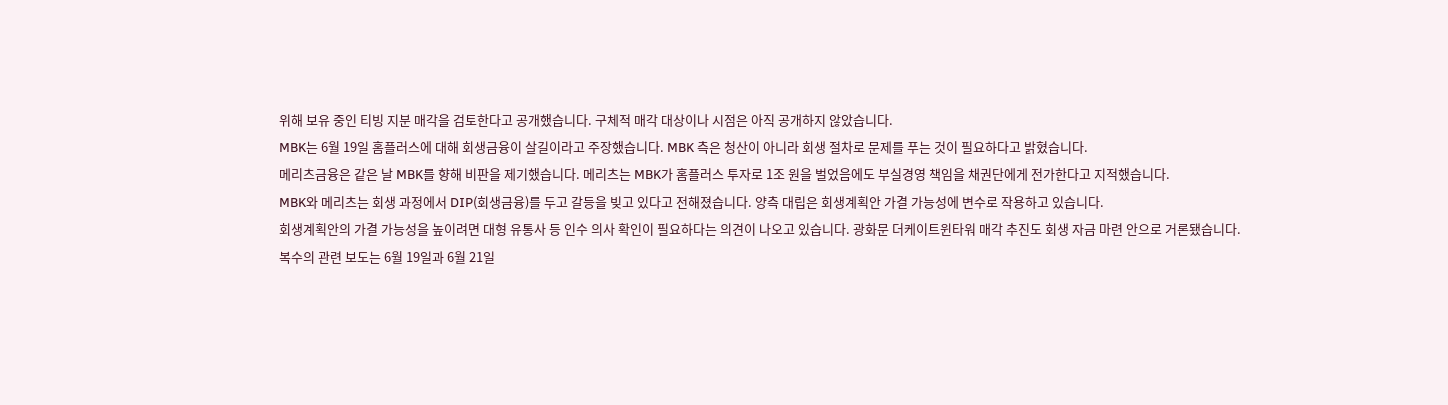위해 보유 중인 티빙 지분 매각을 검토한다고 공개했습니다. 구체적 매각 대상이나 시점은 아직 공개하지 않았습니다.
MBK는 6월 19일 홈플러스에 대해 회생금융이 살길이라고 주장했습니다. MBK 측은 청산이 아니라 회생 절차로 문제를 푸는 것이 필요하다고 밝혔습니다.
메리츠금융은 같은 날 MBK를 향해 비판을 제기했습니다. 메리츠는 MBK가 홈플러스 투자로 1조 원을 벌었음에도 부실경영 책임을 채권단에게 전가한다고 지적했습니다.
MBK와 메리츠는 회생 과정에서 DIP(회생금융)를 두고 갈등을 빚고 있다고 전해졌습니다. 양측 대립은 회생계획안 가결 가능성에 변수로 작용하고 있습니다.
회생계획안의 가결 가능성을 높이려면 대형 유통사 등 인수 의사 확인이 필요하다는 의견이 나오고 있습니다. 광화문 더케이트윈타워 매각 추진도 회생 자금 마련 안으로 거론됐습니다.
복수의 관련 보도는 6월 19일과 6월 21일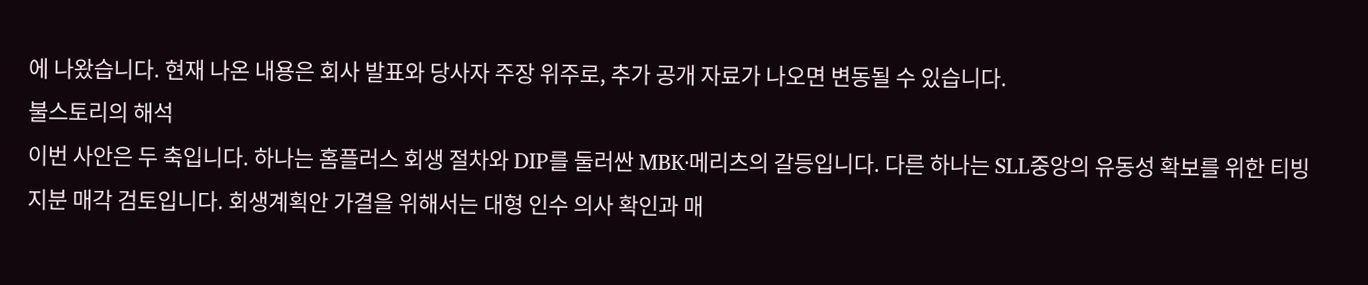에 나왔습니다. 현재 나온 내용은 회사 발표와 당사자 주장 위주로, 추가 공개 자료가 나오면 변동될 수 있습니다.
불스토리의 해석
이번 사안은 두 축입니다. 하나는 홈플러스 회생 절차와 DIP를 둘러싼 MBK·메리츠의 갈등입니다. 다른 하나는 SLL중앙의 유동성 확보를 위한 티빙 지분 매각 검토입니다. 회생계획안 가결을 위해서는 대형 인수 의사 확인과 매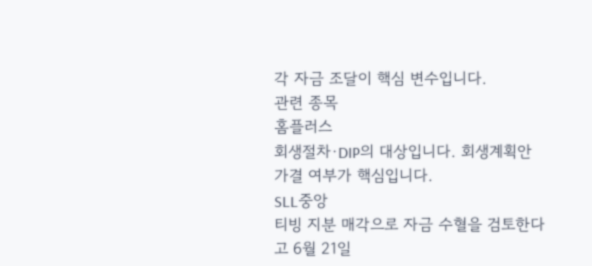각 자금 조달이 핵심 변수입니다.
관련 종목
홈플러스
회생절차·DIP의 대상입니다. 회생계획안 가결 여부가 핵심입니다.
SLL중앙
티빙 지분 매각으로 자금 수혈을 검토한다고 6월 21일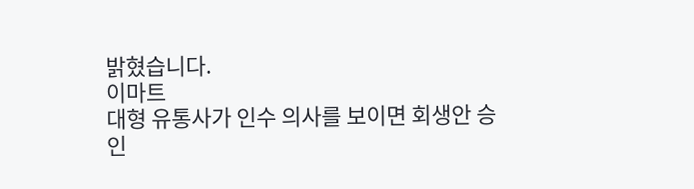밝혔습니다.
이마트
대형 유통사가 인수 의사를 보이면 회생안 승인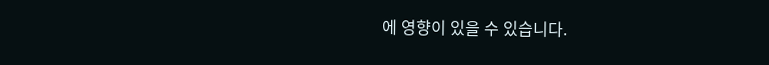에 영향이 있을 수 있습니다.